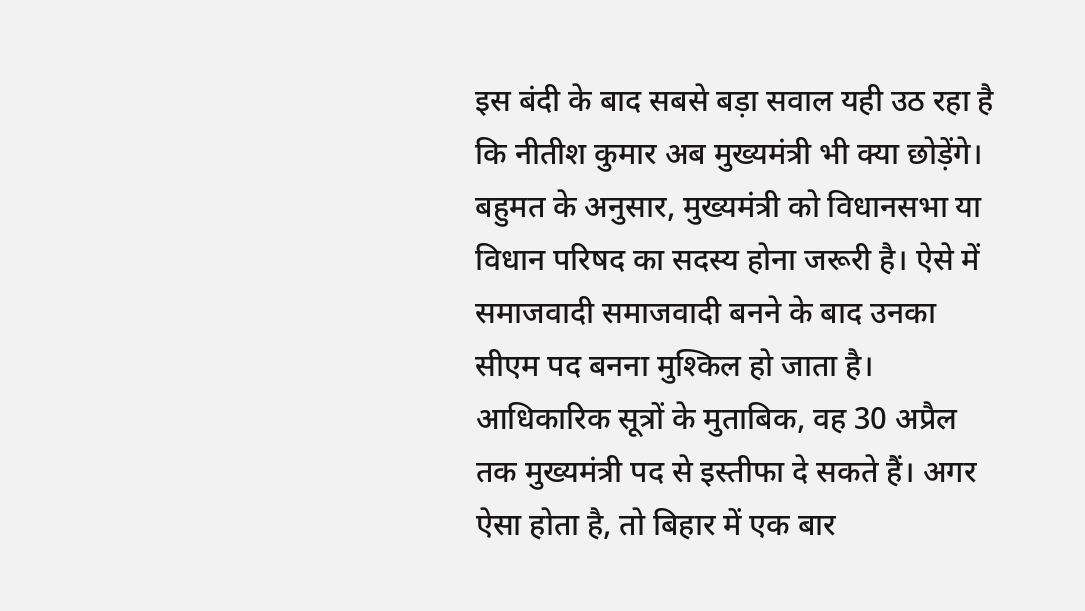इस बंदी के बाद सबसे बड़ा सवाल यही उठ रहा है कि नीतीश कुमार अब मुख्यमंत्री भी क्या छोड़ेंगे। बहुमत के अनुसार, मुख्यमंत्री को विधानसभा या विधान परिषद का सदस्य होना जरूरी है। ऐसे में समाजवादी समाजवादी बनने के बाद उनका सीएम पद बनना मुश्किल हो जाता है। आधिकारिक सूत्रों के मुताबिक, वह 30 अप्रैल तक मुख्यमंत्री पद से इस्तीफा दे सकते हैं। अगर ऐसा होता है, तो बिहार में एक बार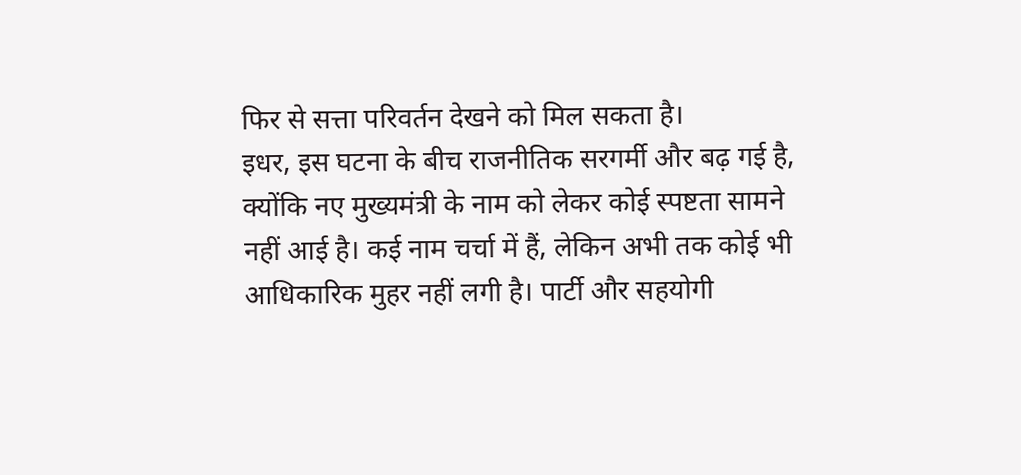फिर से सत्ता परिवर्तन देखने को मिल सकता है।
इधर, इस घटना के बीच राजनीतिक सरगर्मी और बढ़ गई है, क्योंकि नए मुख्यमंत्री के नाम को लेकर कोई स्पष्टता सामने नहीं आई है। कई नाम चर्चा में हैं, लेकिन अभी तक कोई भी आधिकारिक मुहर नहीं लगी है। पार्टी और सहयोगी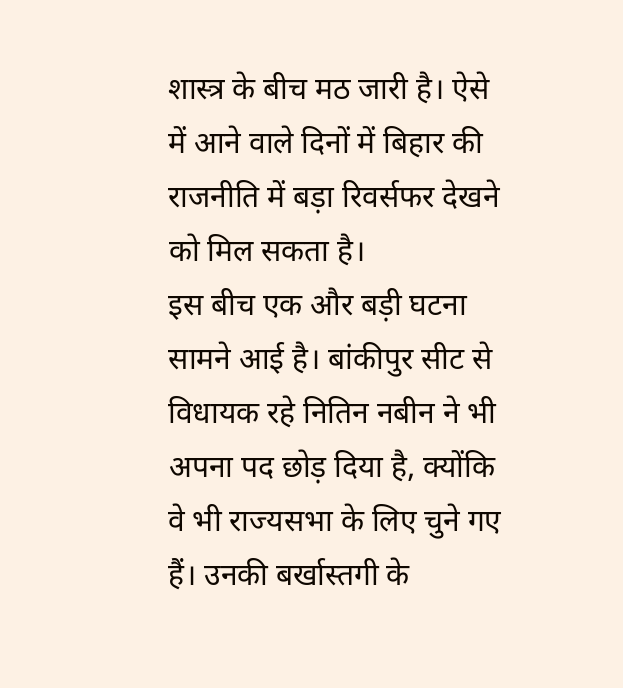शास्त्र के बीच मठ जारी है। ऐसे में आने वाले दिनों में बिहार की राजनीति में बड़ा रिवर्सफर देखने को मिल सकता है।
इस बीच एक और बड़ी घटना सामने आई है। बांकीपुर सीट से विधायक रहे नितिन नबीन ने भी अपना पद छोड़ दिया है, क्योंकि वे भी राज्यसभा के लिए चुने गए हैं। उनकी बर्खास्तगी के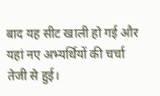बाद यह सीट खाली हो गई और यहां नए अभ्यर्थियों की चर्चा तेजी से हुई।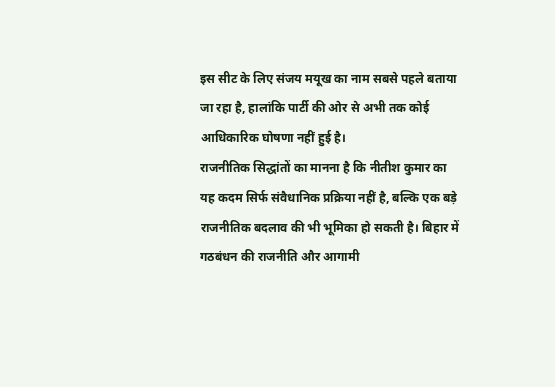इस सीट के लिए संजय मयूख का नाम सबसे पहले बताया जा रहा है, हालांकि पार्टी की ओर से अभी तक कोई आधिकारिक घोषणा नहीं हुई है।
राजनीतिक सिद्धांतों का मानना है कि नीतीश कुमार का यह कदम सिर्फ संवैधानिक प्रक्रिया नहीं है, बल्कि एक बड़े राजनीतिक बदलाव की भी भूमिका हो सकती है। बिहार में गठबंधन की राजनीति और आगामी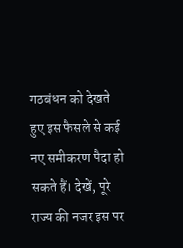गठबंधन को देखते हुए इस फैसले से कई नए समीकरण पैदा हो सकते हैं। देखें, पूरे राज्य की नजर इस पर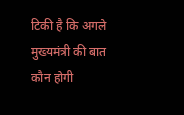टिकी है कि अगले मुख्यमंत्री की बात कौन होगी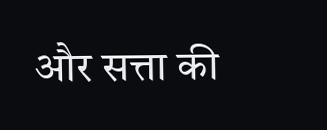और सत्ता की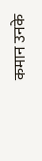कमान उनके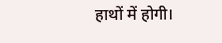हाथों में होगी।